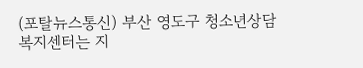(포탈뉴스통신) 부산 영도구 청소년상담복지센터는 지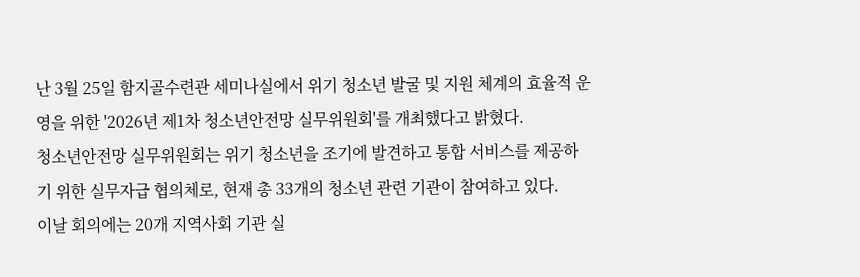난 3월 25일 함지골수련관 세미나실에서 위기 청소년 발굴 및 지원 체계의 효율적 운영을 위한 '2026년 제1차 청소년안전망 실무위원회'를 개최했다고 밝혔다.
청소년안전망 실무위원회는 위기 청소년을 조기에 발견하고 통합 서비스를 제공하기 위한 실무자급 협의체로, 현재 총 33개의 청소년 관련 기관이 참여하고 있다.
이날 회의에는 20개 지역사회 기관 실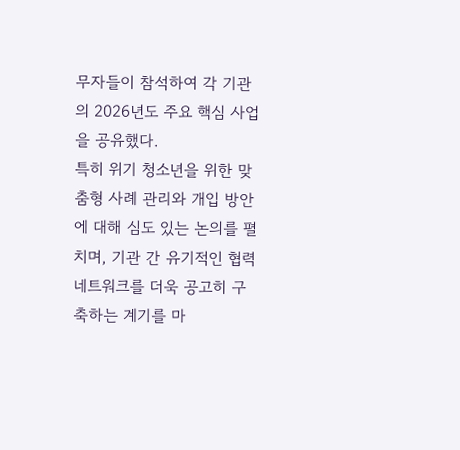무자들이 참석하여 각 기관의 2026년도 주요 핵심 사업을 공유했다.
특히 위기 청소년을 위한 맞춤형 사례 관리와 개입 방안에 대해 심도 있는 논의를 펼치며, 기관 간 유기적인 협력 네트워크를 더욱 공고히 구축하는 계기를 마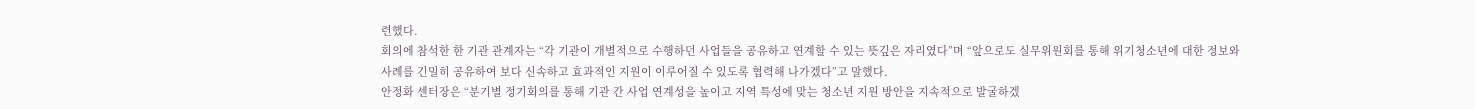련했다.
회의에 참석한 한 기관 관계자는 “각 기관이 개별적으로 수행하던 사업들을 공유하고 연계할 수 있는 뜻깊은 자리였다”며 “앞으로도 실무위원회를 통해 위기청소년에 대한 정보와 사례를 긴밀히 공유하여 보다 신속하고 효과적인 지원이 이루어질 수 있도록 협력해 나가겠다”고 말했다.
안정화 센터장은 “분기별 정기회의를 통해 기관 간 사업 연계성을 높이고 지역 특성에 맞는 청소년 지원 방안을 지속적으로 발굴하겠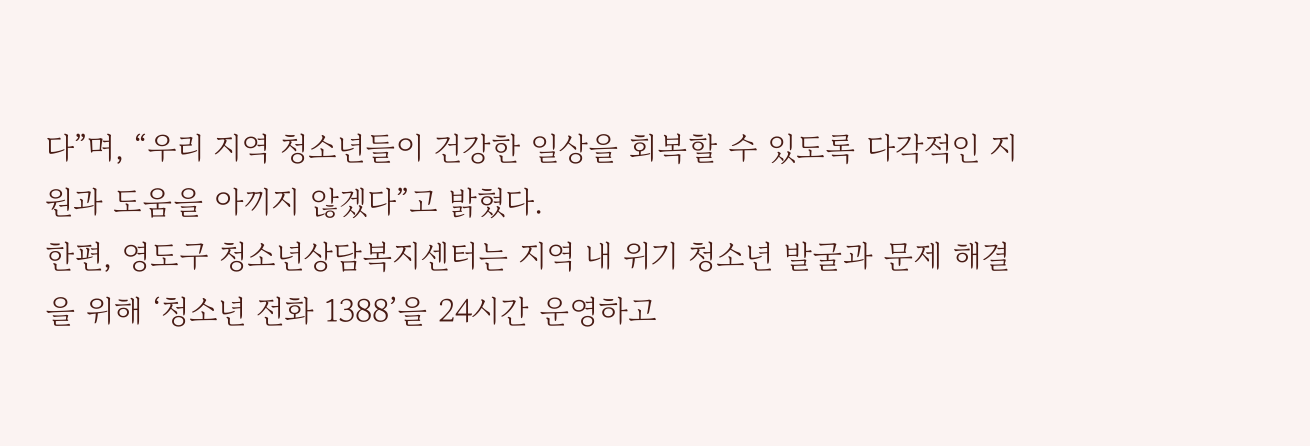다”며, “우리 지역 청소년들이 건강한 일상을 회복할 수 있도록 다각적인 지원과 도움을 아끼지 않겠다”고 밝혔다.
한편, 영도구 청소년상담복지센터는 지역 내 위기 청소년 발굴과 문제 해결을 위해 ‘청소년 전화 1388’을 24시간 운영하고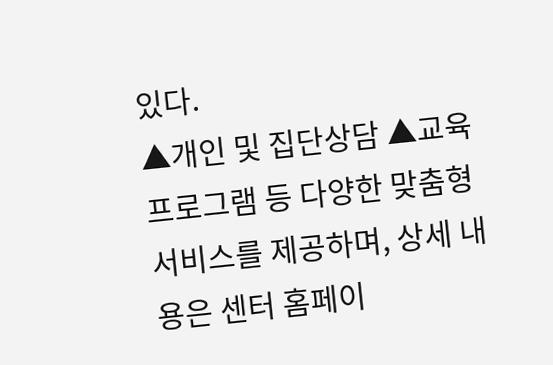있다.
▲개인 및 집단상담 ▲교육 프로그램 등 다양한 맞춤형 서비스를 제공하며, 상세 내용은 센터 홈페이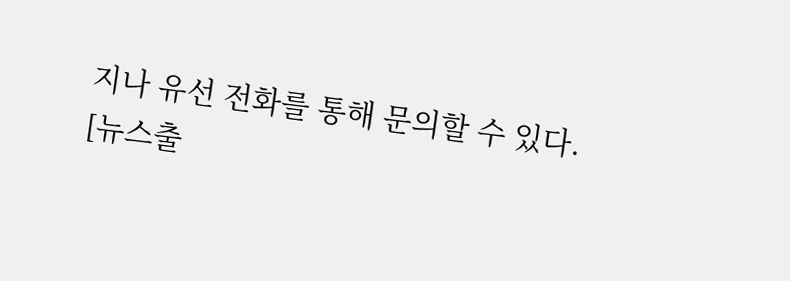지나 유선 전화를 통해 문의할 수 있다.
[뉴스출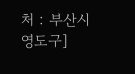처 : 부산시 영도구]